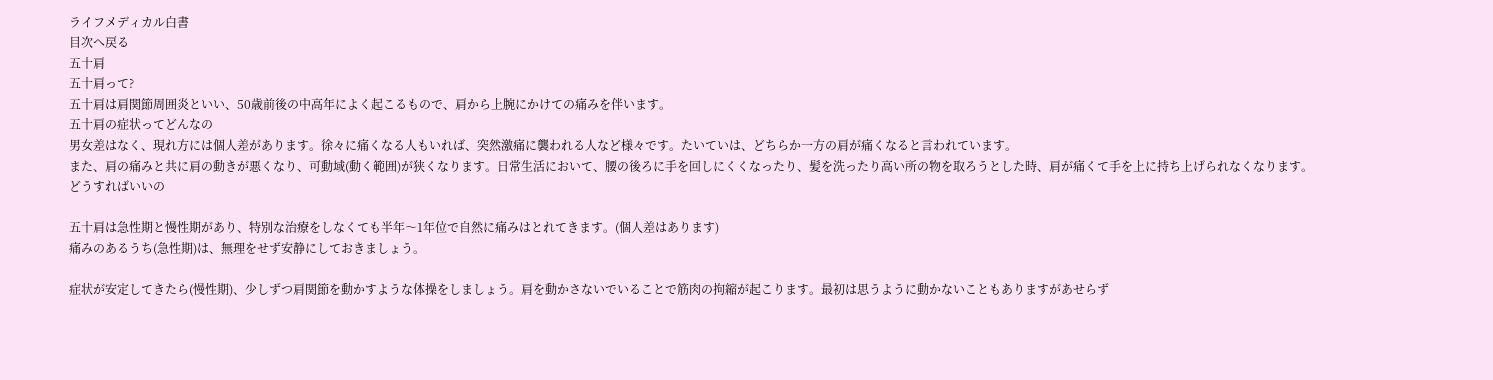ライフメディカル白書
目次へ戻る
五十肩
五十肩って?
五十肩は肩関節周囲炎といい、50歳前後の中高年によく起こるもので、肩から上腕にかけての痛みを伴います。
五十肩の症状ってどんなの
男女差はなく、現れ方には個人差があります。徐々に痛くなる人もいれば、突然激痛に襲われる人など様々です。たいていは、どちらか一方の肩が痛くなると言われています。
また、肩の痛みと共に肩の動きが悪くなり、可動域(動く範囲)が狭くなります。日常生活において、腰の後ろに手を回しにくくなったり、髪を洗ったり高い所の物を取ろうとした時、肩が痛くて手を上に持ち上げられなくなります。
どうすればいいの

五十肩は急性期と慢性期があり、特別な治療をしなくても半年〜1年位で自然に痛みはとれてきます。(個人差はあります)
痛みのあるうち(急性期)は、無理をせず安静にしておきましょう。

症状が安定してきたら(慢性期)、少しずつ肩関節を動かすような体操をしましょう。肩を動かさないでいることで筋肉の拘縮が起こります。最初は思うように動かないこともありますがあせらず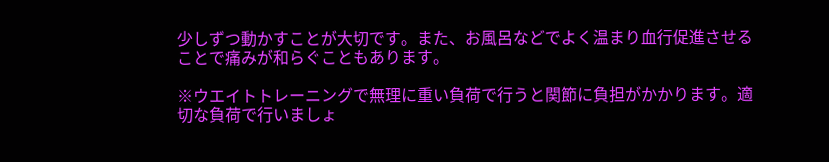少しずつ動かすことが大切です。また、お風呂などでよく温まり血行促進させることで痛みが和らぐこともあります。

※ウエイトトレーニングで無理に重い負荷で行うと関節に負担がかかります。適切な負荷で行いましょ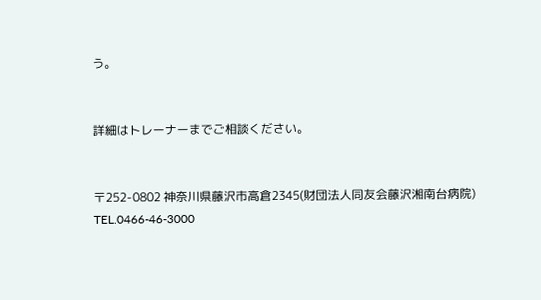う。


詳細はトレーナーまでご相談ください。


〒252-0802 神奈川県藤沢市高倉2345(財団法人同友会藤沢湘南台病院)
TEL.0466-46-3000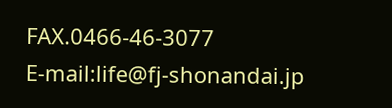FAX.0466-46-3077
E-mail:life@fj-shonandai.jp